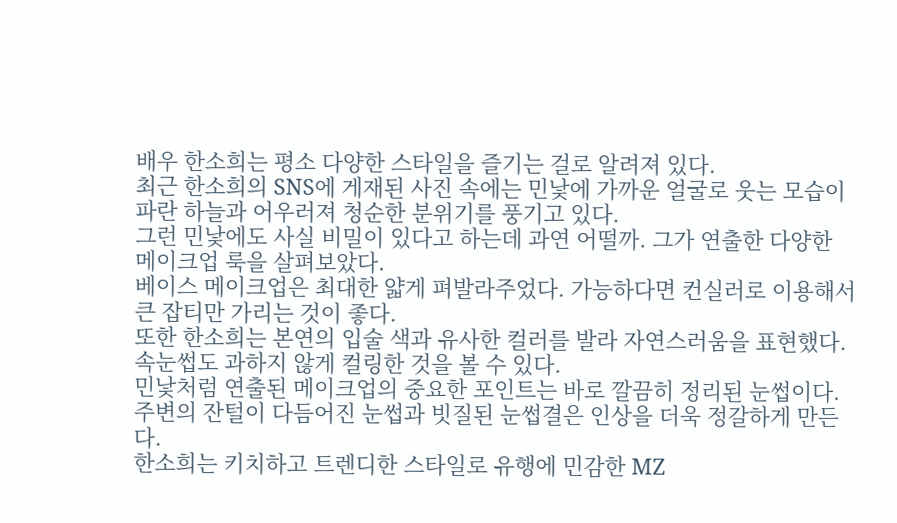배우 한소희는 평소 다양한 스타일을 즐기는 걸로 알려져 있다.
최근 한소희의 SNS에 게재된 사진 속에는 민낯에 가까운 얼굴로 웃는 모습이 파란 하늘과 어우러져 청순한 분위기를 풍기고 있다.
그런 민낯에도 사실 비밀이 있다고 하는데 과연 어떨까. 그가 연출한 다양한 메이크업 룩을 살펴보았다.
베이스 메이크업은 최대한 얇게 펴발라주었다. 가능하다면 컨실러로 이용해서 큰 잡티만 가리는 것이 좋다.
또한 한소희는 본연의 입술 색과 유사한 컬러를 발라 자연스러움을 표현했다. 속눈썹도 과하지 않게 컬링한 것을 볼 수 있다.
민낯처럼 연출된 메이크업의 중요한 포인트는 바로 깔끔히 정리된 눈썹이다. 주변의 잔털이 다듬어진 눈썹과 빗질된 눈썹결은 인상을 더욱 정갈하게 만든다.
한소희는 키치하고 트렌디한 스타일로 유행에 민감한 MZ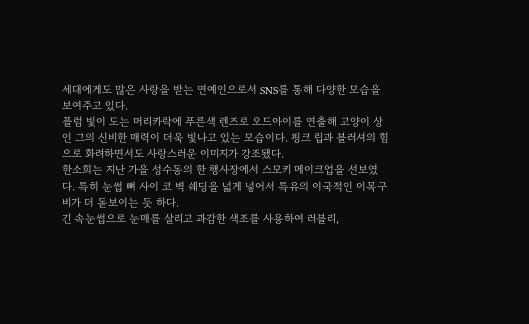세대에게도 많은 사랑을 받는 연예인으로서 SNS를 통해 다양한 모습을 보여주고 있다.
플럼 빛이 도는 머리카락에 푸른색 렌즈로 오드아이를 연출해 고양이 상인 그의 신비한 매력이 더욱 빛나고 있는 모습이다. 핑크 립과 블러셔의 힘으로 화려하면서도 사랑스러운 이미지가 강조됐다.
한소희는 지난 가을 성수동의 한 행사장에서 스모키 메이크업을 선보였다. 특히 눈썹 뼈 사이 코 벽 쉐딩을 넓게 넣어서 특유의 이국적인 이목구비가 더 돋보이는 듯 하다.
긴 속눈썹으로 눈매를 살리고 과감한 색조를 사용하여 러블리,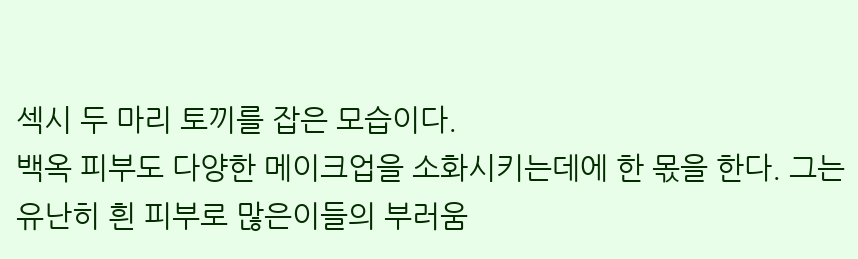섹시 두 마리 토끼를 잡은 모습이다.
백옥 피부도 다양한 메이크업을 소화시키는데에 한 몫을 한다. 그는 유난히 흰 피부로 많은이들의 부러움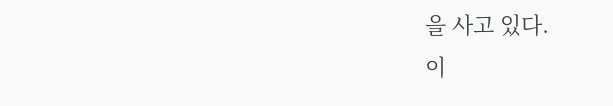을 사고 있다.
이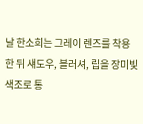날 한소희는 그레이 렌즈를 착용한 뒤 섀도우, 블러셔, 립을 장미빛 색조로 통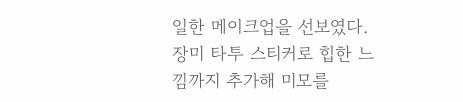일한 메이크업을 선보였다. 장미 타투 스티커로 힙한 느낌까지 추가해 미모를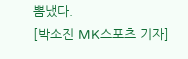뽐냈다.
[박소진 MK스포츠 기자]